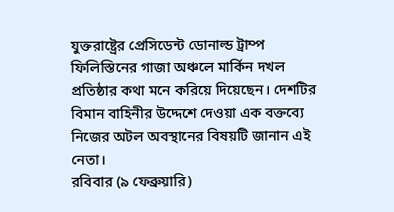যুক্তরাষ্ট্রের প্রেসিডেন্ট ডোনাল্ড ট্রাম্প ফিলিস্তিনের গাজা অঞ্চলে মার্কিন দখল প্রতিষ্ঠার কথা মনে করিয়ে দিয়েছেন। দেশটির বিমান বাহিনীর উদ্দেশে দেওয়া এক বক্তব্যে নিজের অটল অবস্থানের বিষয়টি জানান এই নেতা।
রবিবার (৯ ফেব্রুয়ারি)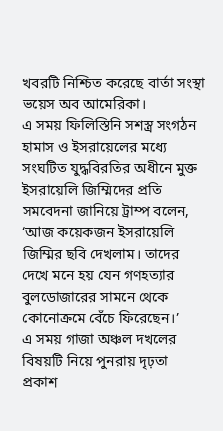খবরটি নিশ্চিত করেছে বার্তা সংস্থা ভয়েস অব আমেরিকা।
এ সময় ফিলিস্তিনি সশস্ত্র সংগঠন হামাস ও ইসরায়েলের মধ্যে সংঘটিত যুদ্ধবিরতির অধীনে মুক্ত ইসরায়েলি জিম্মিদের প্রতি সমবেদনা জানিয়ে ট্রাম্প বলেন, ‘আজ কয়েকজন ইসরায়েলি জিম্মির ছবি দেখলাম। তাদের দেখে মনে হয় যেন গণহত্যার বুলডোজারের সামনে থেকে কোনোক্রমে বেঁচে ফিরেছেন।’
এ সময় গাজা অঞ্চল দখলের বিষয়টি নিয়ে পুনরায় দৃঢ়তা প্রকাশ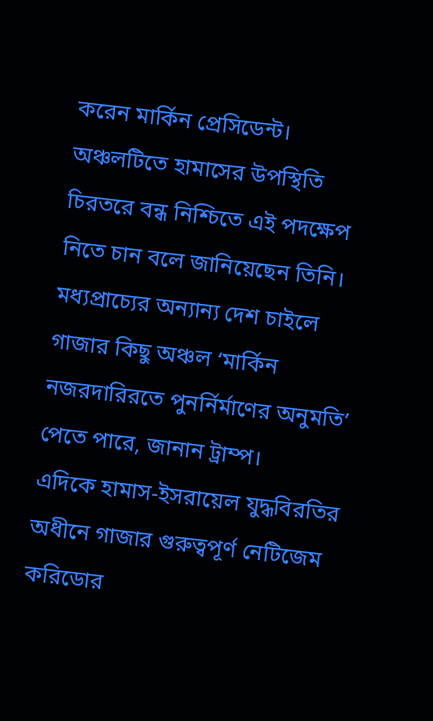করেন মার্কিন প্রেসিডেন্ট। অঞ্চলটিতে হামাসের উপস্থিতি চিরতরে বন্ধ নিশ্চিতে এই পদক্ষেপ নিতে চান বলে জানিয়েছেন তিনি।
মধ্যপ্রাচ্যের অন্যান্য দেশ চাইলে গাজার কিছু অঞ্চল ‘মার্কিন নজরদারিরতে পুনর্নির্মাণের অনুমতি’ পেতে পারে, জানান ট্রাম্প।
এদিকে হামাস-ইসরায়েল যুদ্ধবিরতির অধীনে গাজার গুরুত্বপূর্ণ নেটিজেম করিডোর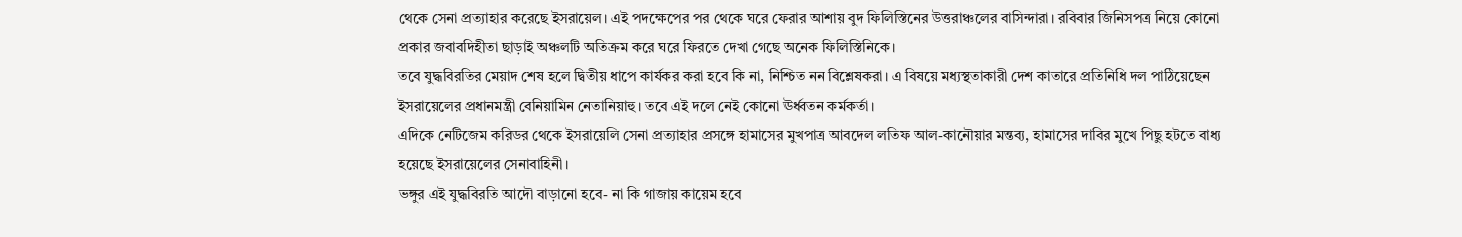থেকে সেনা প্রত্যাহার করেছে ইসরায়েল। এই পদক্ষেপের পর থেকে ঘরে ফেরার আশায় বুদ ফিলিস্তিনের উত্তরাঞ্চলের বাসিন্দারা। রবিবার জিনিসপত্র নিয়ে কোনো প্রকার জবাবদিহীতা ছাড়াই অঞ্চলটি অতিক্রম করে ঘরে ফিরতে দেখা গেছে অনেক ফিলিস্তিনিকে।
তবে যুদ্ধবিরতির মেয়াদ শেষ হলে দ্বিতীয় ধাপে কার্যকর করা হবে কি না, নিশ্চিত নন বিশ্লেষকরা। এ বিষয়ে মধ্যস্থতাকারী দেশ কাতারে প্রতিনিধি দল পাঠিয়েছেন ইসরায়েলের প্রধানমন্ত্রী বেনিয়ামিন নেতানিয়াহু। তবে এই দলে নেই কোনো ঊর্ধ্বতন কর্মকর্তা।
এদিকে নেটিজেম করিডর থেকে ইসরায়েলি সেনা প্রত্যাহার প্রসঙ্গে হামাসের মুখপাত্র আবদেল লতিফ আল-কানৌয়ার মন্তব্য, হামাসের দাবির মুখে পিছু হটতে বাধ্য হয়েছে ইসরায়েলের সেনাবাহিনী।
ভঙ্গুর এই যুদ্ধবিরতি আদৌ বাড়ানো হবে- না কি গাজায় কায়েম হবে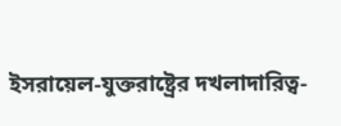ইসরায়েল-যুক্তরাষ্ট্রের দখলাদারিত্ব-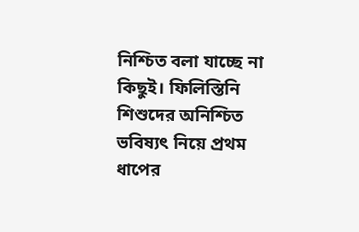নিশ্চিত বলা যাচ্ছে না কিছুই। ফিলিস্তিনি শিশুদের অনিশ্চিত ভবিষ্যৎ নিয়ে প্রথম ধাপের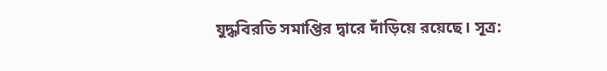যুদ্ধবিরতি সমাপ্তির দ্বারে দাঁড়িয়ে রয়েছে। সূত্র: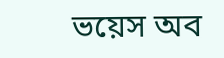ভয়েস অব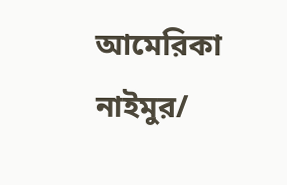আমেরিকা
নাইমুর/